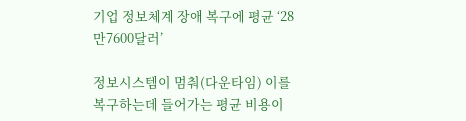기업 정보체계 장애 복구에 평균 ‘28만7600달러’

정보시스템이 멈춰(다운타임) 이를 복구하는데 들어가는 평균 비용이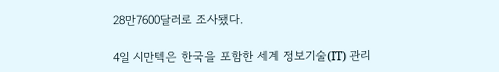28만7600달러로 조사됐다.

4일 시만텍은 한국을 포함한 세계 정보기술(IT) 관리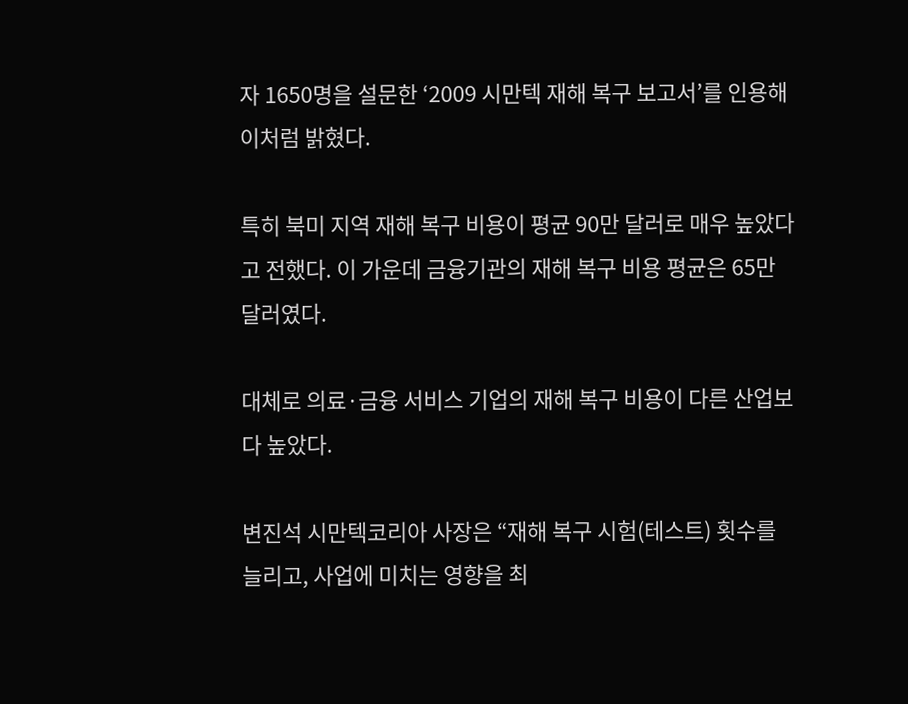자 1650명을 설문한 ‘2009 시만텍 재해 복구 보고서’를 인용해 이처럼 밝혔다.

특히 북미 지역 재해 복구 비용이 평균 90만 달러로 매우 높았다고 전했다. 이 가운데 금융기관의 재해 복구 비용 평균은 65만달러였다.

대체로 의료·금융 서비스 기업의 재해 복구 비용이 다른 산업보다 높았다.

변진석 시만텍코리아 사장은 “재해 복구 시험(테스트) 횟수를 늘리고, 사업에 미치는 영향을 최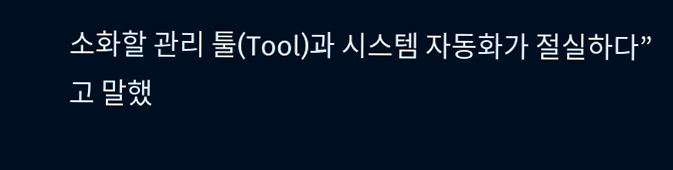소화할 관리 툴(Tool)과 시스템 자동화가 절실하다”고 말했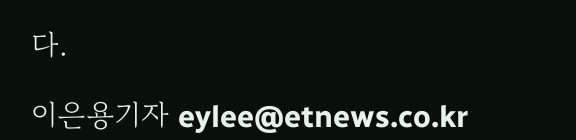다.

이은용기자 eylee@etnews.co.kr